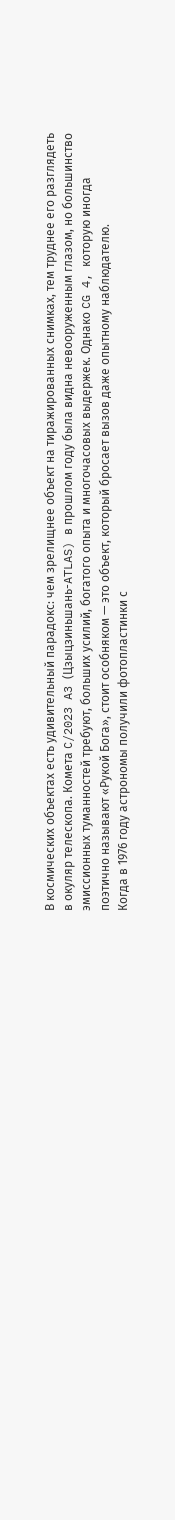В космических объектах есть удивительный парадокс: чем зрелищнее объект на тиражированных снимках, тем труднее его разглядеть в окуляр телескопа. Комета C/2023 A3 (Цзыцзиньшань-ATLAS) в прошлом году была видна невооруженным глазом, но большинство эмиссионных туманностей требуют, больших усилий, богатого опыта и многочасовых выдержек. Однако CG 4, которую иногда поэтично называют «Рукой Бога», стоит особняком — это объект, который бросает вызов даже опытному наблюдателю.
Когда в 1976 году астрономы получили фотопластинки с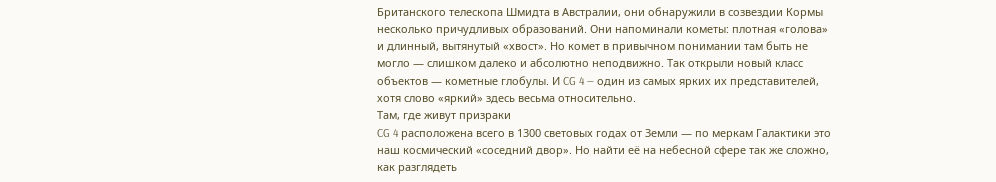Британского телескопа Шмидта в Австралии, они обнаружили в созвездии Кормы несколько причудливых образований. Они напоминали кометы: плотная «голова» и длинный, вытянутый «хвост». Но комет в привычном понимании там быть не могло — слишком далеко и абсолютно неподвижно. Так открыли новый класс объектов — кометные глобулы. И CG 4 — один из самых ярких их представителей, хотя слово «яркий» здесь весьма относительно.
Там, где живут призраки
CG 4 расположена всего в 1300 световых годах от Земли — по меркам Галактики это наш космический «соседний двор». Но найти её на небесной сфере так же сложно, как разглядеть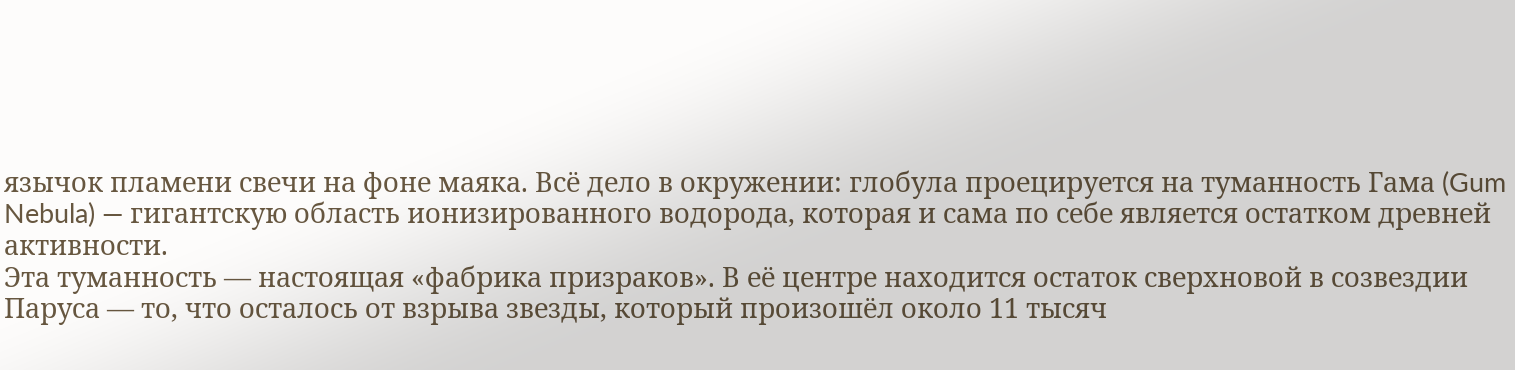язычок пламени свечи на фоне маяка. Всё дело в окружении: глобула проецируется на туманность Гама (Gum Nebula) — гигантскую область ионизированного водорода, которая и сама по себе является остатком древней активности.
Эта туманность — настоящая «фабрика призраков». В её центре находится остаток сверхновой в созвездии Паруса — то, что осталось от взрыва звезды, который произошёл около 11 тысяч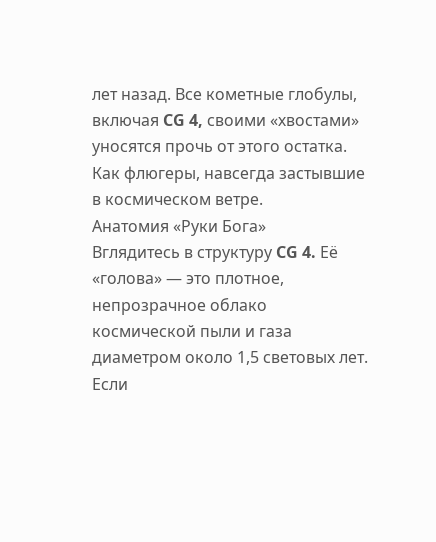лет назад. Все кометные глобулы, включая CG 4, своими «хвостами» уносятся прочь от этого остатка. Как флюгеры, навсегда застывшие в космическом ветре.
Анатомия «Руки Бога»
Вглядитесь в структуру CG 4. Её «голова» — это плотное, непрозрачное облако космической пыли и газа диаметром около 1,5 световых лет. Если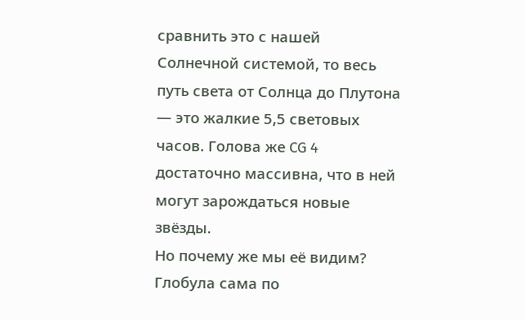сравнить это с нашей Солнечной системой, то весь путь света от Солнца до Плутона — это жалкие 5,5 световых часов. Голова же CG 4 достаточно массивна, что в ней могут зарождаться новые звёзды.
Но почему же мы её видим? Глобула сама по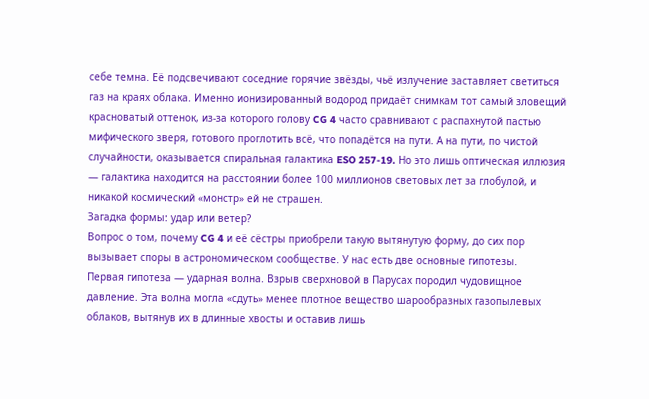себе темна. Её подсвечивают соседние горячие звёзды, чьё излучение заставляет светиться газ на краях облака. Именно ионизированный водород придаёт снимкам тот самый зловещий красноватый оттенок, из-за которого голову CG 4 часто сравнивают с распахнутой пастью мифического зверя, готового проглотить всё, что попадётся на пути. А на пути, по чистой случайности, оказывается спиральная галактика ESO 257-19. Но это лишь оптическая иллюзия — галактика находится на расстоянии более 100 миллионов световых лет за глобулой, и никакой космический «монстр» ей не страшен.
Загадка формы: удар или ветер?
Вопрос о том, почему CG 4 и её сёстры приобрели такую вытянутую форму, до сих пор вызывает споры в астрономическом сообществе. У нас есть две основные гипотезы.
Первая гипотеза — ударная волна. Взрыв сверхновой в Парусах породил чудовищное давление. Эта волна могла «сдуть» менее плотное вещество шарообразных газопылевых облаков, вытянув их в длинные хвосты и оставив лишь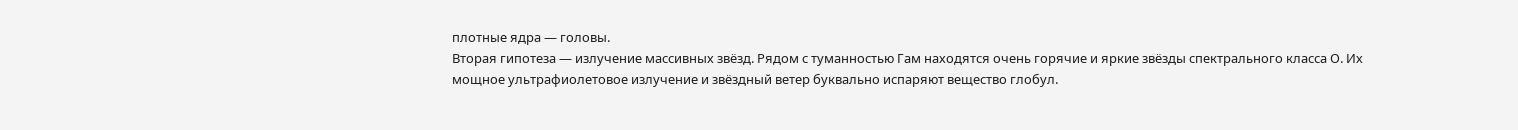плотные ядра — головы.
Вторая гипотеза — излучение массивных звёзд. Рядом с туманностью Гам находятся очень горячие и яркие звёзды спектрального класса О. Их мощное ультрафиолетовое излучение и звёздный ветер буквально испаряют вещество глобул.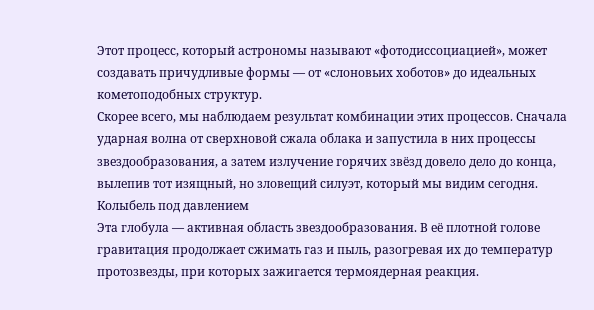Этот процесс, который астрономы называют «фотодиссоциацией», может создавать причудливые формы — от «слоновьих хоботов» до идеальных кометоподобных структур.
Скорее всего, мы наблюдаем результат комбинации этих процессов. Сначала ударная волна от сверхновой сжала облака и запустила в них процессы звездообразования, а затем излучение горячих звёзд довело дело до конца, вылепив тот изящный, но зловещий силуэт, который мы видим сегодня.
Колыбель под давлением
Эта глобула — активная область звездообразования. В её плотной голове гравитация продолжает сжимать газ и пыль, разогревая их до температур протозвезды, при которых зажигается термоядерная реакция.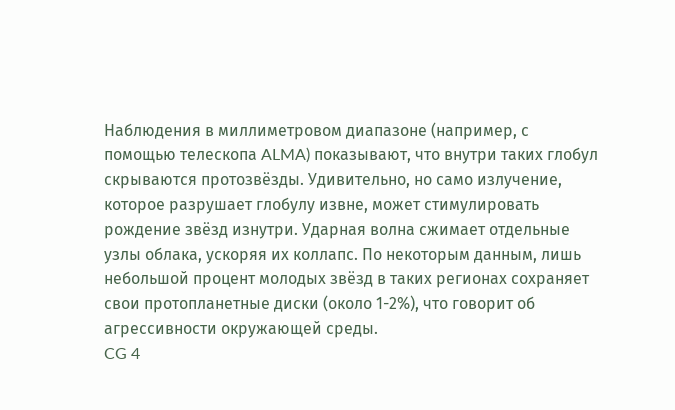Наблюдения в миллиметровом диапазоне (например, с помощью телескопа ALMA) показывают, что внутри таких глобул скрываются протозвёзды. Удивительно, но само излучение, которое разрушает глобулу извне, может стимулировать рождение звёзд изнутри. Ударная волна сжимает отдельные узлы облака, ускоряя их коллапс. По некоторым данным, лишь небольшой процент молодых звёзд в таких регионах сохраняет свои протопланетные диски (около 1-2%), что говорит об агрессивности окружающей среды.
CG 4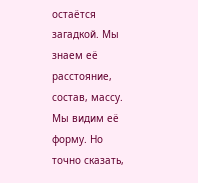остаётся загадкой. Мы знаем её расстояние, состав, массу. Мы видим её форму. Но точно сказать,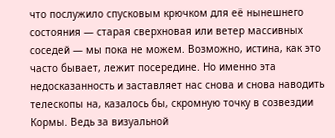что послужило спусковым крючком для её нынешнего состояния — старая сверхновая или ветер массивных соседей — мы пока не можем. Возможно, истина, как это часто бывает, лежит посередине. Но именно эта недосказанность и заставляет нас снова и снова наводить телескопы на, казалось бы, скромную точку в созвездии Кормы. Ведь за визуальной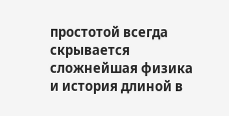простотой всегда скрывается сложнейшая физика и история длиной в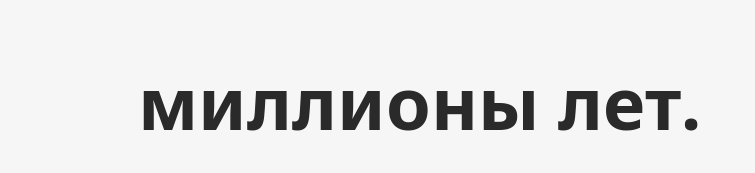миллионы лет.